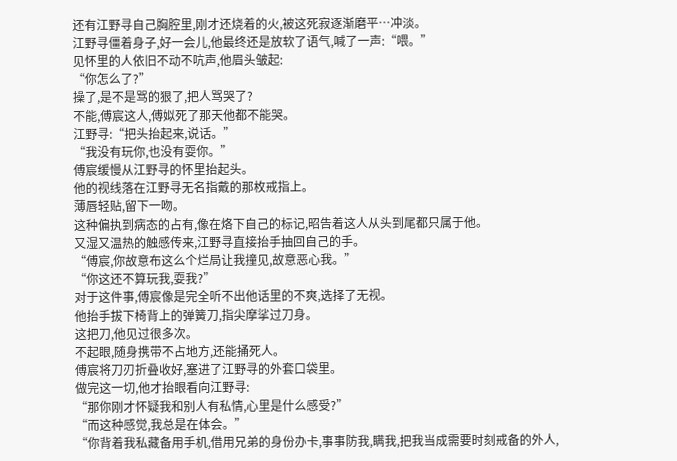还有江野寻自己胸腔里,刚才还烧着的火,被这死寂逐渐磨平…冲淡。
江野寻僵着身子,好一会儿,他最终还是放软了语气,喊了一声:“喂。”
见怀里的人依旧不动不吭声,他眉头皱起:
“你怎么了?”
操了,是不是骂的狠了,把人骂哭了?
不能,傅宸这人,傅姒死了那天他都不能哭。
江野寻:“把头抬起来,说话。”
“我没有玩你,也没有耍你。”
傅宸缓慢从江野寻的怀里抬起头。
他的视线落在江野寻无名指戴的那枚戒指上。
薄唇轻贴,留下一吻。
这种偏执到病态的占有,像在烙下自己的标记,昭告着这人从头到尾都只属于他。
又湿又温热的触感传来,江野寻直接抬手抽回自己的手。
“傅宸,你故意布这么个烂局让我撞见,故意恶心我。”
“你这还不算玩我,耍我?”
对于这件事,傅宸像是完全听不出他话里的不爽,选择了无视。
他抬手拔下椅背上的弹簧刀,指尖摩挲过刀身。
这把刀,他见过很多次。
不起眼,随身携带不占地方,还能捅死人。
傅宸将刀刃折叠收好,塞进了江野寻的外套口袋里。
做完这一切,他才抬眼看向江野寻:
“那你刚才怀疑我和别人有私情,心里是什么感受?”
“而这种感觉,我总是在体会。”
“你背着我私藏备用手机,借用兄弟的身份办卡,事事防我,瞒我,把我当成需要时刻戒备的外人,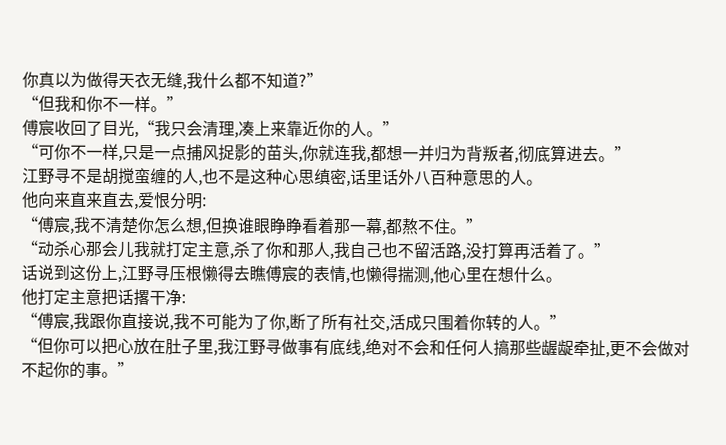你真以为做得天衣无缝,我什么都不知道?”
“但我和你不一样。”
傅宸收回了目光,“我只会清理,凑上来靠近你的人。”
“可你不一样,只是一点捕风捉影的苗头,你就连我,都想一并归为背叛者,彻底算进去。”
江野寻不是胡搅蛮缠的人,也不是这种心思缜密,话里话外八百种意思的人。
他向来直来直去,爱恨分明:
“傅宸,我不清楚你怎么想,但换谁眼睁睁看着那一幕,都熬不住。”
“动杀心那会儿我就打定主意,杀了你和那人,我自己也不留活路,没打算再活着了。”
话说到这份上,江野寻压根懒得去瞧傅宸的表情,也懒得揣测,他心里在想什么。
他打定主意把话撂干净:
“傅宸,我跟你直接说,我不可能为了你,断了所有社交,活成只围着你转的人。”
“但你可以把心放在肚子里,我江野寻做事有底线,绝对不会和任何人搞那些龌龊牵扯,更不会做对不起你的事。”